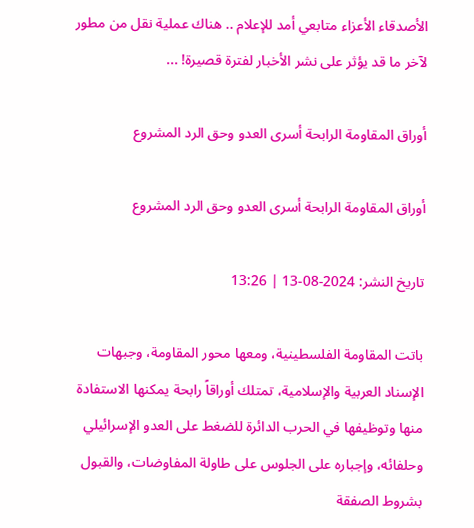الأصدقاء الأعزاء متابعي أمد للإعلام .. هناك عملية نقل من مطور لآخر ما قد يؤثر على نشر الأخبار لفترة قصيرة! ...

أوراق المقاومة الرابحة أسرى العدو وحق الرد المشروع

أوراق المقاومة الرابحة أسرى العدو وحق الرد المشروع

تاريخ النشر: 2024-08-13 | 13:26

باتت المقاومة الفلسطينية، ومعها محور المقاومة، وجبهات الإسناد العربية والإسلامية، تمتلك أوراقاً رابحة يمكنها الاستفادة منها وتوظيفها في الحرب الدائرة للضغط على العدو الإسرائيلي وحلفائه، وإجباره على الجلوس على طاولة المفاوضات، والقبول بشروط الصفقة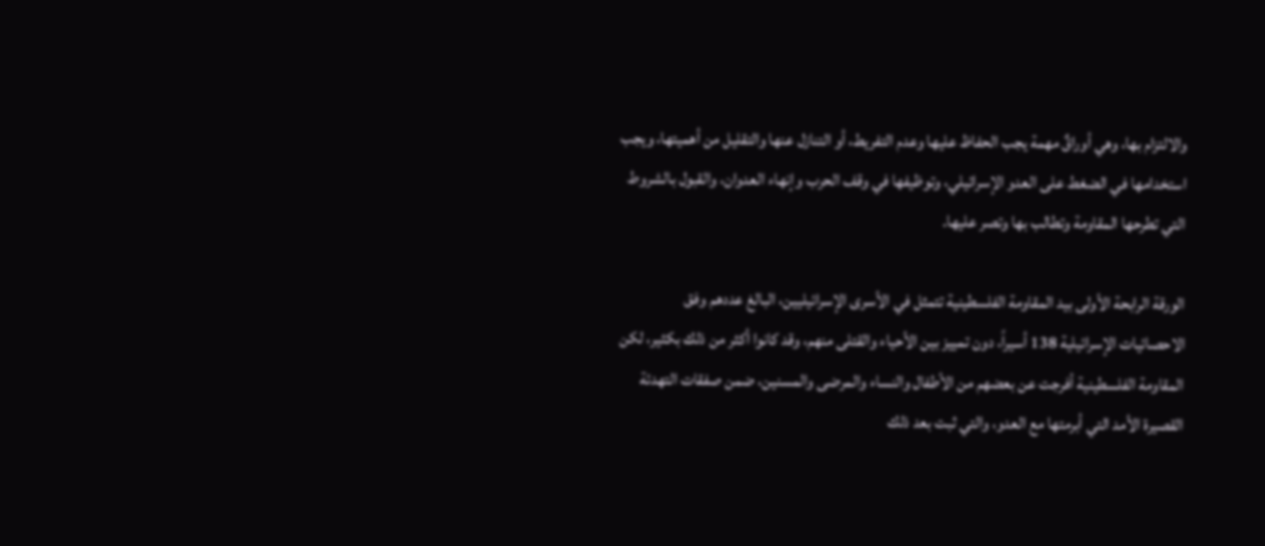والالتزام بها، وهي أوراقٌ مهمة يجب الحفاظ عليها وعدم التفريط، أو التنازل عنها والتقليل من أهميتها، ويجب استخدامها في الضغط على العدو الإسرائيلي، وتوظيفها في وقف الحرب وإنهاء العدوان، والقبول بالشروط التي تطرحها المقاومة وتطالب بها وتصر عليها.

الورقة الرابحة الأولى بيد المقاومة الفلسطينية تتمثل في الأسرى الإسرائيليين، البالغ عددهم وفق الاحصائيات الإسرائيلية 138 أسيراً، دون تمييز بين الأحياء والقتلى منهم، وقد كانوا أكثر من ذلك بكثير، لكن المقاومة الفلسطينية أفرجت عن بعضهم من الأطفال والنساء والمرضى والمسنين، ضمن صفقات التهدئة القصيرة الأمد التي أبرمتها مع العدو، والتي ثبت بعد ذلك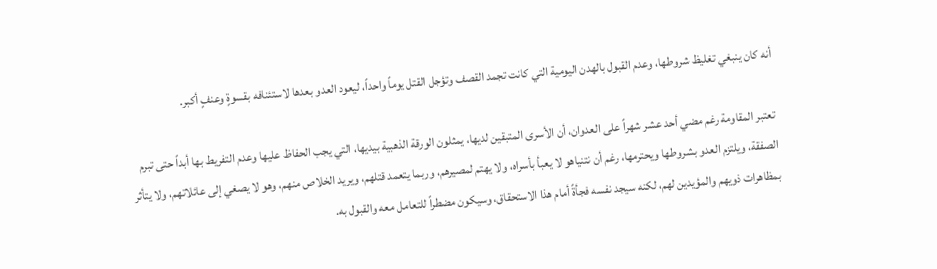أنه كان ينبغي تغليظ شروطها، وعدم القبول بالهدن اليومية التي كانت تجمد القصف وتؤجل القتل يوماً واحداً، ليعود العدو بعدها لاستئنافه بقسوةٍ وعنفٍ أكبر.

تعتبر المقاومة رغم مضي أحد عشر شهراً على العدوان، أن الأسرى المتبقين لديها، يمثلون الورقة الذهبية بيديها، التي يجب الحفاظ عليها وعدم التفريط بها أبداً حتى تبرم الصفقة، ويلتزم العدو بشروطها ويحترمها، رغم أن نتنياهو لا يعبأ بأسراه، ولا يهتم لمصيرهم، وربما يتعمد قتلهم، ويريد الخلاص منهم، وهو لا يصغي إلى عائلاتهم، ولا يتأثر بمظاهرات ذويهم والمؤيدين لهم، لكنه سيجد نفسه فجأةً أمام هذا الاستحقاق، وسيكون مضطراً للتعامل معه والقبول به.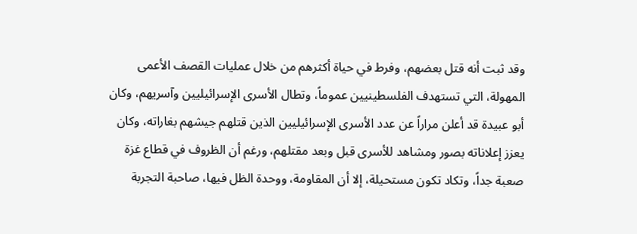وقد ثبت أنه قتل بعضهم، وفرط في حياة أكثرهم من خلال عمليات القصف الأعمى المهولة، التي تستهدف الفلسطينيين عموماً، وتطال الأسرى الإسرائيليين وآسريهم، وكان أبو عبيدة قد أعلن مراراً عن عدد الأسرى الإسرائيليين الذين قتلهم جيشهم بغاراته، وكان يعزز إعلاناته بصور ومشاهد للأسرى قبل وبعد مقتلهم، ورغم أن الظروف في قطاع غزة صعبة جداً، وتكاد تكون مستحيلة، إلا أن المقاومة، ووحدة الظل فيها، صاحبة التجربة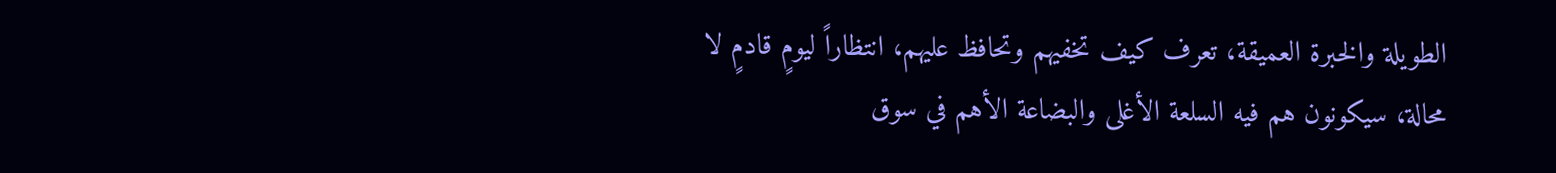الطويلة والخبرة العميقة، تعرف كيف تخفيهم وتحافظ عليهم، انتظاراً ليومٍ قادمٍ لا محالة، سيكونون هم فيه السلعة الأغلى والبضاعة الأهم في سوق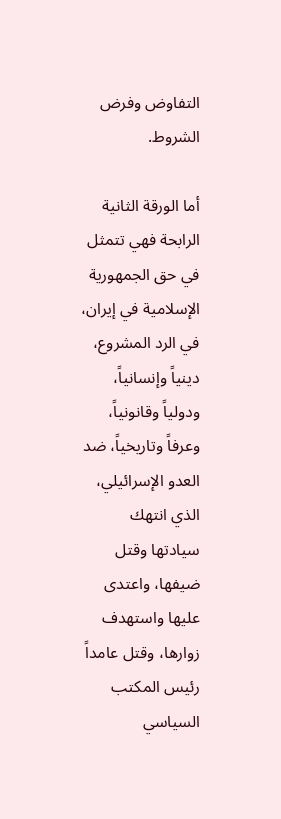التفاوض وفرض الشروط.

أما الورقة الثانية الرابحة فهي تتمثل في حق الجمهورية الإسلامية في إيران، في الرد المشروع، دينياً وإنسانياً، ودولياً وقانونياً، وعرفاً وتاريخياً، ضد العدو الإسرائيلي، الذي انتهك سيادتها وقتل ضيفها، واعتدى عليها واستهدف زوارها، وقتل عامداً رئيس المكتب السياسي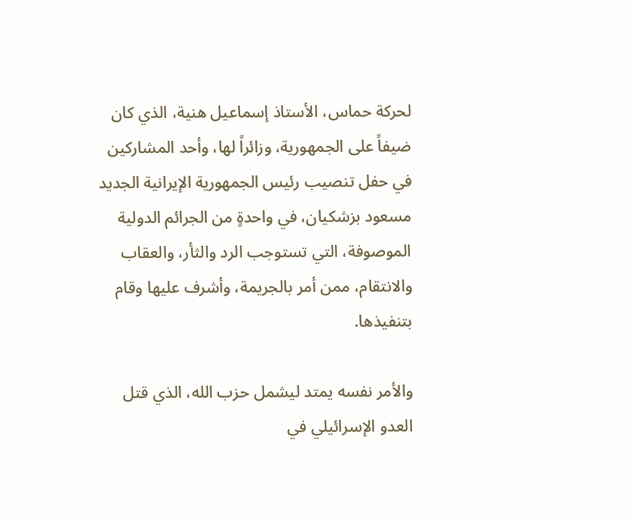لحركة حماس، الأستاذ إسماعيل هنية، الذي كان ضيفاً على الجمهورية، وزائراً لها، وأحد المشاركين في حفل تنصيب رئيس الجمهورية الإيرانية الجديد مسعود بزشكيان، في واحدةٍ من الجرائم الدولية الموصوفة، التي تستوجب الرد والثأر، والعقاب والانتقام، ممن أمر بالجريمة، وأشرف عليها وقام بتنفيذها.

والأمر نفسه يمتد ليشمل حزب الله، الذي قتل العدو الإسرائيلي في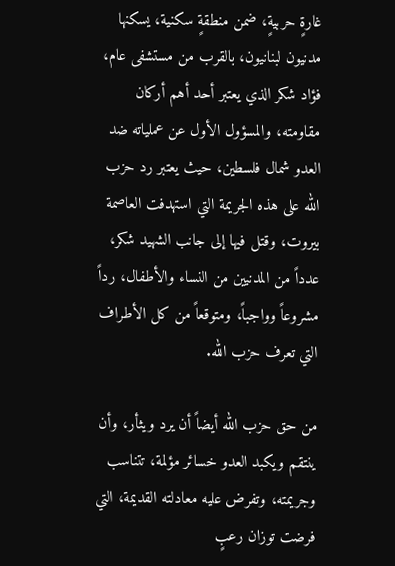غارةٍ حربيةٍ، ضمن منطقةٍ سكنية، يسكنها مدنيون لبنانيون، بالقرب من مستشفى عام، فؤاد شكر الذي يعتبر أحد أهم أركان مقاومته، والمسؤول الأول عن عملياته ضد العدو شمال فلسطين، حيث يعتبر رد حزب الله على هذه الجريمة التي استهدفت العاصمة بيروت، وقتل فيها إلى جانب الشهيد شكر، عدداً من المدنيين من النساء والأطفال، رداً مشروعاً وواجباً، ومتوقعاً من كل الأطراف التي تعرف حزب الله.

من حق حزب الله أيضاً أن يرد ويثأر، وأن ينتقم ويكبد العدو خسائر مؤلمة، تتناسب وجريمته، وتفرض عليه معادلته القديمة، التي فرضت توزان رعبٍ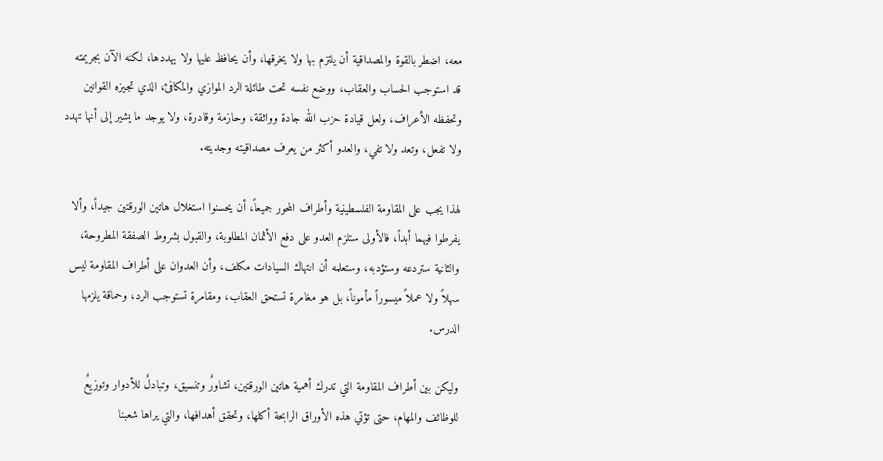معه، اضطر بالقوة والمصداقية أن يلتزم بها ولا يخرقها، وأن يحافظ عليها ولا يهددها، لكنه الآن بجريمته قد استوجب الحساب والعقاب، ووضع نفسه تحت طائلة الرد الموازي والمكافئ، الذي تجيزه القوانين وتحفظه الأعراف، ولعل قيادة حزب الله جادة وواثقة، وحازمة وقادرة، ولا يوجد ما يشير إلى أنها تهدد ولا تفعل، وتعد ولا تفي، والعدو أكثر من يعرف مصداقيته وجديته.

لهذا يجب على المقاومة الفلسطينية وأطراف المحور جميعاً، أن يحسنوا استغلال هاتين الورقتين جيداً، وألا يفرطوا فيهما أبداً، فالأولى ستلزم العدو على دفع الأثمان المطلوبة، والقبول بشروط الصفقة المطروحة، والثانية ستردعه وستؤدبه، وستعلمه أن انتهاك السيادات مكلف، وأن العدوان على أطراف المقاومة ليس سهلاً ولا عملاً ميسوراً مأموناً، بل هو مغامرة تستحق العقاب، ومقامرة تستوجب الرد، وحماقة يلزمها الدرس.

وليكن بين أطراف المقاومة التي تدرك أهمية هاتين الورقتين، تشاورٌ وتنسيق، وتبادلٌ للأدوار وتوزيعٌ للوظائف والمهام، حتى تؤتي هذه الأوراق الرابحة أكلها، وتحقق أهدافها، والتي يراها شعبنا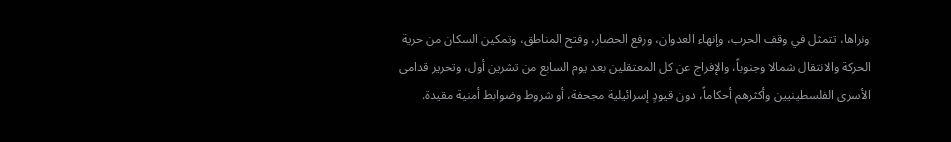ونراها، تتمثل في وقف الحرب، وإنهاء العدوان، ورفع الحصار، وفتح المناطق، وتمكين السكان من حرية الحركة والانتقال شمالا وجنوباً، والإفراج عن كل المعتقلين بعد يوم السابع من تشرين أول، وتحرير قدامى الأسرى الفلسطينيين وأكثرهم أحكاماً، دون قيودٍ إسرائيلية مجحفة، أو شروط وضوابط أمنية مقيدة.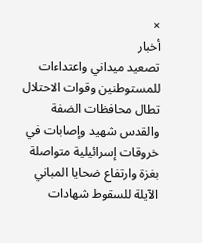×
أخبار
تصعيد ميداني واعتداءات للمستوطنين وقوات الاحتلال تطال محافظات الضفة والقدس شهيد وإصابات في خروقات إسرائيلية متواصلة بغزة وارتفاع ضحايا المباني الآيلة للسقوط شهادات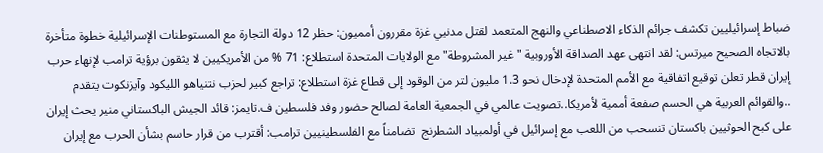ضباط إسرائيليين تكشف جرائم الذكاء الاصطناعي والنهج المتعمد لقتل مدنيي غزة مقررون أمميون: حظر 12 دولة التجارة مع المستوطنات الإسرائيلية خطوة متأخرة بالاتجاه الصحيح ميرتس: لقد انتهى عهد الصداقة الأوروبية "غير المشروطة" مع الولايات المتحدة استطلاع: 71 % من الأمريكيين لا يثقون برؤية ترامب لإنهاء حرب إيران قطر تعلن توقيع اتفاقية مع الأمم المتحدة لإدخال نحو 1.3 مليون لتر من الوقود إلى قطاع غزة استطلاع: تراجع كبير لحزب نتنياهو الليكود وآيزنكوت يتقدم ..والقوائم العربية هي الحسم صفعة أممية لأمريكا..تصويت عالمي في الجمعية العامة لصالح حضور وفد فلسطين ف.تايمز: قائد الجيش الباكستاني منير يحث إيران على كبح الحوثيين باكستان تنسحب من اللعب مع إسرائيل في أولمبياد الشطرنج  تضامناً مع الفلسطينيين ترامب: أقترب من قرار حاسم بشأن الحرب مع إيران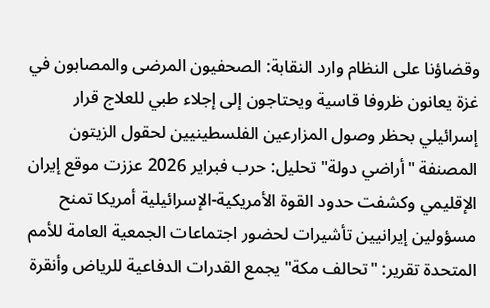وقضاؤنا على النظام وارد النقابة: الصحفيون المرضى والمصابون في غزة يعانون ظروفا قاسية ويحتاجون إلى إجلاء طبي للعلاج قرار إسرائيلي بحظر وصول المزارعين الفلسطينيين لحقول الزيتون المصنفة "أراضي دولة" تحليل: حرب فبراير 2026 عززت موقع إيران الإقليمي وكشفت حدود القوة الأمريكية-الإسرائيلية أمريكا تمنح مسؤولين إيرانيين تأشيرات لحضور اجتماعات الجمعية العامة للأمم المتحدة تقرير: "تحالف مكة" يجمع القدرات الدفاعية للرياض وأنقرة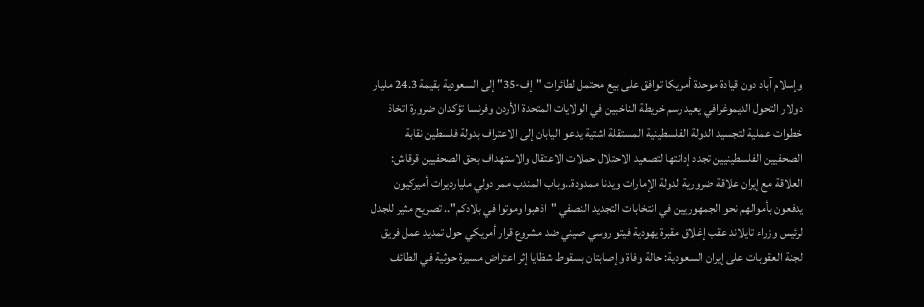وإسلام آباد دون قيادة موحدة أمريكا توافق على بيع محتمل لطائرات "إف-35" إلى السعودية بقيمة 24.3 مليار دولار التحول الديموغرافي يعيد رسم خريطة الناخبين في الولايات المتحدة الأردن وفرنسا تؤكدان ضرورة اتخاذ خطوات عملية لتجسيد الدولة الفلسطينية المستقلة اشتية يدعو اليابان إلى الاعتراف بدولة فلسطين نقابة الصحفيين الفلسطينيين تجدد إدانتها لتصعيد الاحتلال حملات الاعتقال والاستهداف بحق الصحفيين قرقاش: العلاقة مع إيران علاقة ضرورية لدولة الإمارات ويدنا ممدودة..وباب المندب ممر دولي مليارديرات أميركيون يدفعون بأموالهم نحو الجمهوريين في انتخابات التجديد النصفي "اذهبوا وموتوا في بلادكم".. تصريح مثير للجدل لرئيس وزراء تايلاند عقب إغلاق مقبرة يهودية فيتو روسي صيني ضد مشروع قرار أمريكي حول تمديد عمل فريق لجنة العقوبات على إيران السعودية: حالة وفاة وإصابتان بسقوط شظايا إثر اعتراض مسيرة حوثية في الطائف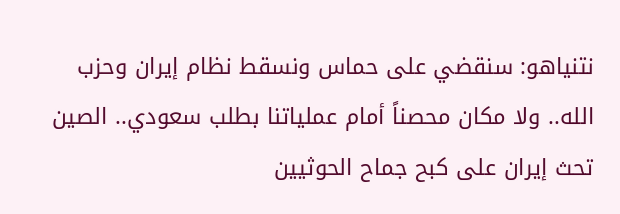نتنياهو: سنقضي على حماس ونسقط نظام إيران وحزب الله.. ولا مكان محصناً أمام عملياتنا بطلب سعودي.. الصين تحث إيران على كبح جماح الحوثيين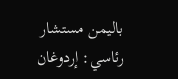باليمن مستشار رئاسي: إردوغان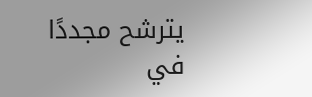يترشح مجددًا في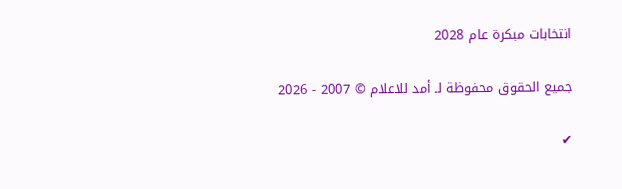انتخابات مبكرة عام 2028

جميع الحقوق محفوظة لـ أمد للاعلام © 2007 - 2026

✔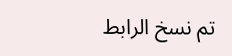تم نسخ الرابط